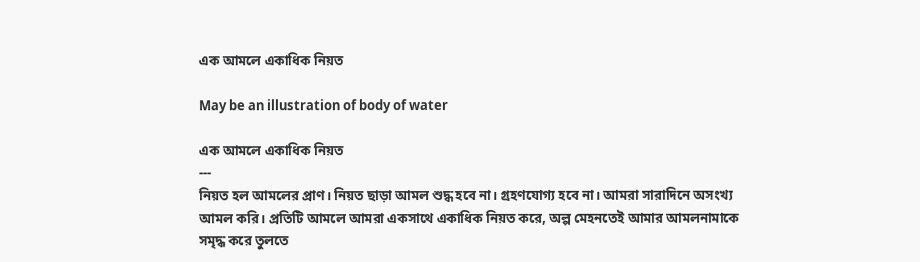এক আমলে একাধিক নিয়ত

May be an illustration of body of water

এক আমলে একাধিক নিয়ত
---
নিয়ত হল আমলের প্রাণ। নিয়ত ছাড়া আমল শুদ্ধ হবে না। গ্রহণযোগ্য হবে না। আমরা সারাদিনে অসংখ্য আমল করি। প্রতিটি আমলে আমরা একসাথে একাধিক নিয়ত করে, অল্প মেহনতেই আমার আমলনামাকে সমৃদ্ধ করে তুলতে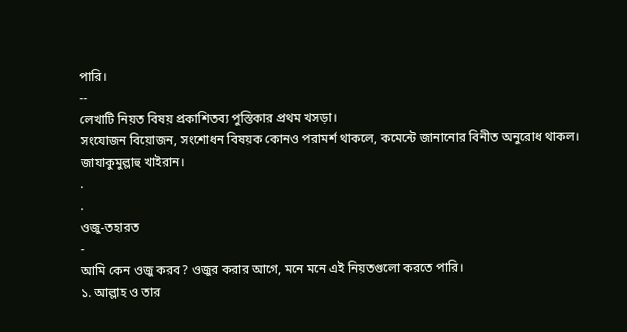পারি।
--
লেখাটি নিয়ত বিষয় প্রকাশিতব্য পুস্তিকার প্রথম খসড়া।
সংযোজন বিয়োজন, সংশোধন বিষয়ক কোনও পরামর্শ থাকলে, কমেন্টে জানানোর বিনীত অনুরোধ থাকল।
জাযাকুমুল্লাহু খাইরান।
.
.
ওজু-তহারত
-
আমি কেন ওজু করব? ওজুর করার আগে, মনে মনে এই নিয়তগুলো করতে পারি।
১. আল্লাহ ও তার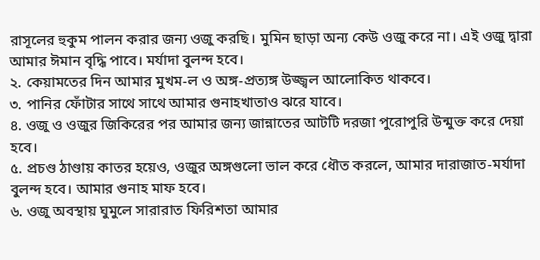রাসূলের হুকুম পালন করার জন্য ওজু করছি। মুমিন ছাড়া অন্য কেউ ওজু করে না। এই ওজু দ্বারা আমার ঈমান বৃদ্ধি পাবে। মর্যাদা বুলন্দ হবে।
২. কেয়ামতের দিন আমার মুখম-ল ও অঙ্গ-প্রত্যঙ্গ উজ্জ্বল আলোকিত থাকবে।
৩. পানির ফোঁটার সাথে সাথে আমার গুনাহখাতাও ঝরে যাবে।
৪. ওজু ও ওজুর জিকিরের পর আমার জন্য জান্নাতের আটটি দরজা পুরোপুরি উন্মুক্ত করে দেয়া হবে।
৫. প্রচণ্ড ঠাণ্ডায় কাতর হয়েও, ওজুর অঙ্গগুলো ভাল করে ধৌত করলে, আমার দারাজাত-মর্যাদা বুলন্দ হবে। আমার গুনাহ মাফ হবে।
৬. ওজু অবস্থায় ঘুমুলে সারারাত ফিরিশতা আমার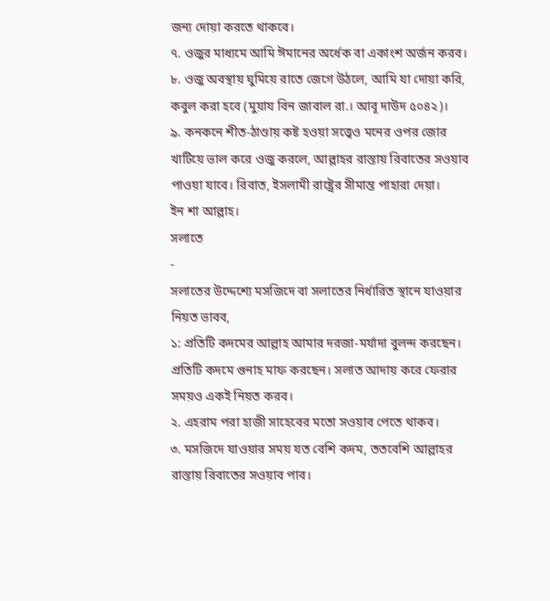জন্য দোয়া করতে থাকবে।
৭. ওজুর মাধ্যমে আমি ঈমানের অর্ধেক বা একাংশ অর্জন করব।
৮. ওজু অবস্থায় ঘুমিয়ে রাতে জেগে উঠলে, আমি যা দোয়া করি, কবুল করা হবে (মুয়ায বিন জাবাল রা.। আবূ দাউদ ৫০৪২)।
৯. কনকনে শীত-ঠাণ্ডায় কষ্ট হওয়া সত্ত্বেও মনের ওপর জোর খাটিয়ে ভাল করে ওজু করলে, আল্লাহর রাস্তায় রিবাতের সওয়াব পাওয়া যাবে। রিবাত, ইসলামী রাষ্ট্রের সীমান্ত পাহারা দেয়া।
ইন শা আল্লাহ।
সলাতে
-
সলাতের উদ্দেশ্যে মসজিদে বা সলাতের নির্ধারিত স্থানে যাওয়ার নিয়ত ভাবব,
১: প্রতিটি কদমের আল্লাহ আমার দরজা-মর্যাদা বুলন্দ করছেন। প্রতিটি কদমে গুনাহ মাফ করছেন। সলাত আদায় করে ফেরার সময়ও একই নিয়ত করব।
২. এহরাম পরা হাজী সাহেবের মতো সওয়াব পেতে থাকব।
৩. মসজিদে যাওয়ার সময় যত বেশি কদম, ততবেশি আল্লাহর রাস্তায় রিবাতের সওয়াব পাব।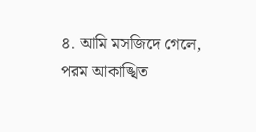৪. আমি মসজিদে গেলে, পরম আকাঙ্খিত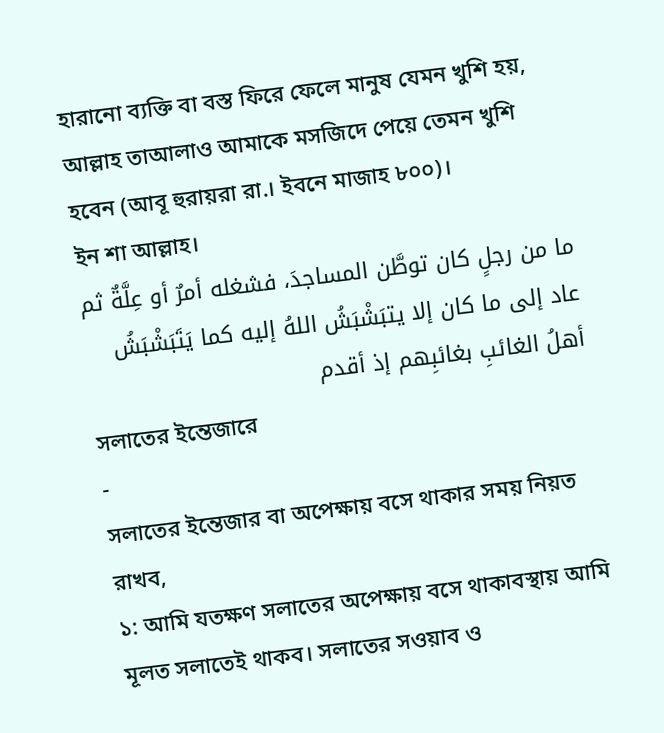হারানো ব্যক্তি বা বস্ত ফিরে ফেলে মানুষ যেমন খুশি হয়, আল্লাহ তাআলাও আমাকে মসজিদে পেয়ে তেমন খুশি হবেন (আবূ হুরায়রা রা.। ইবনে মাজাহ ৮০০)।
ইন শা আল্লাহ।
ما من رجلٍ كان توطَّن المساجدَ، فشغله أمرٌ أو عِلَّةٌ ثم عاد إلى ما كان إلا يتبَشْبَشُ اللهُ إليه كما يَتَبَشْبَشُ أهلُ الغائبِ بغائبِهم إذ أقدم
সলাতের ইন্তেজারে
-
সলাতের ইন্তেজার বা অপেক্ষায় বসে থাকার সময় নিয়ত রাখব,
১: আমি যতক্ষণ সলাতের অপেক্ষায় বসে থাকাবস্থায় আমি মূলত সলাতেই থাকব। সলাতের সওয়াব ও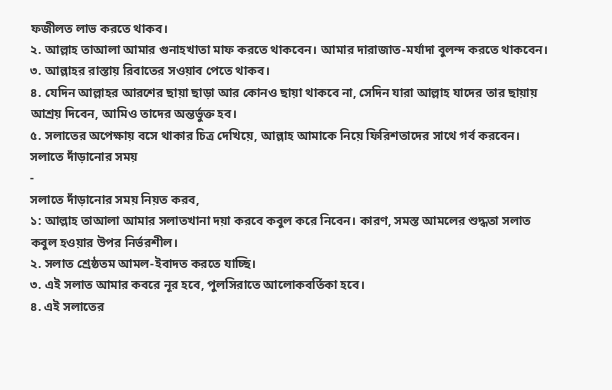ফজীলত লাভ করতে থাকব।
২. আল্লাহ তাআলা আমার গুনাহখাতা মাফ করতে থাকবেন। আমার দারাজাত-মর্যাদা বুলন্দ করতে থাকবেন।
৩. আল্লাহর রাস্তায় রিবাতের সওয়াব পেতে থাকব।
৪. যেদিন আল্লাহর আরশের ছায়া ছাড়া আর কোনও ছায়া থাকবে না, সেদিন যারা আল্লাহ যাদের তার ছায়ায় আশ্রয় দিবেন, আমিও তাদের অন্তর্ভুক্ত হব।
৫. সলাতের অপেক্ষায় বসে থাকার চিত্র দেখিয়ে, আল্লাহ আমাকে নিয়ে ফিরিশতাদের সাথে গর্ব করবেন।
সলাতে দাঁড়ানোর সময়
-
সলাতে দাঁড়ানোর সময় নিয়ত করব,
১: আল্লাহ তাআলা আমার সলাতখানা দয়া করবে কবুল করে নিবেন। কারণ, সমস্ত আমলের শুদ্ধতা সলাত কবুল হওয়ার উপর নির্ভরশীল।
২. সলাত শ্রেষ্ঠতম আমল-ইবাদত করতে যাচ্ছি।
৩. এই সলাত আমার কবরে নূর হবে, পুলসিরাতে আলোকবর্তিকা হবে।
৪. এই সলাতের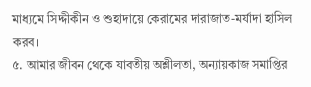মাধ্যমে সিদ্দীকীন ও শুহাদায়ে কেরামের দারাজাত-মর্যাদা হাসিল করব।
৫. আমার জীবন থেকে যাবতীয় অশ্লীলতা, অন্যায়কাজ সমাপ্তির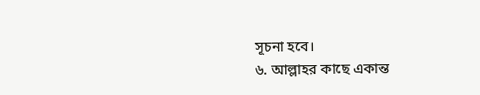সূচনা হবে।
৬. আল্লাহর কাছে একান্ত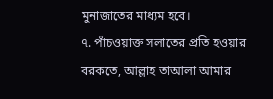মুনাজাতের মাধ্যম হবে।
৭. পাঁচওয়াক্ত সলাতের প্রতি হওয়ার বরকতে, আল্লাহ তাআলা আমার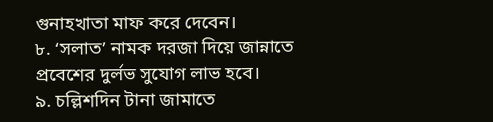গুনাহখাতা মাফ করে দেবেন।
৮. ‘সলাত’ নামক দরজা দিয়ে জান্নাতে প্রবেশের দুর্লভ সুযোগ লাভ হবে।
৯. চল্লিশদিন টানা জামাতে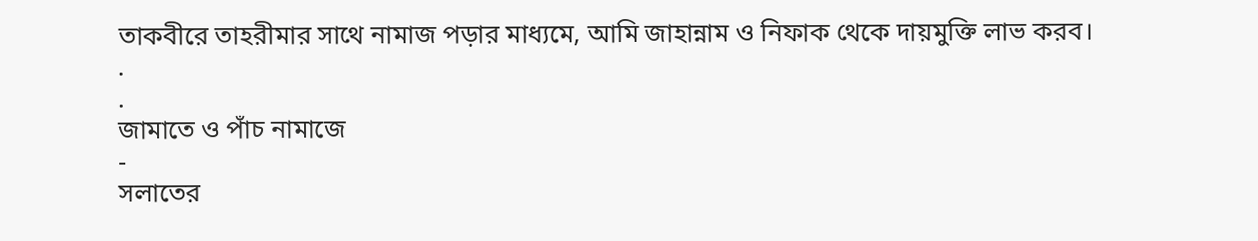তাকবীরে তাহরীমার সাথে নামাজ পড়ার মাধ্যমে, আমি জাহান্নাম ও নিফাক থেকে দায়মুক্তি লাভ করব।
.
.
জামাতে ও পাঁচ নামাজে
-
সলাতের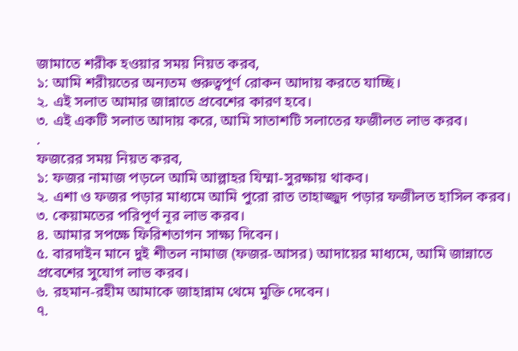জামাতে শরীক হওয়ার সময় নিয়ত করব,
১: আমি শরীয়তের অন্যতম গুরুত্বপূর্ণ রোকন আদায় করতে যাচ্ছি।
২. এই সলাত আমার জান্নাতে প্রবেশের কারণ হবে।
৩. এই একটি সলাত আদায় করে, আমি সাতাশটি সলাতের ফজীলত লাভ করব।
.
ফজরের সময় নিয়ত করব,
১: ফজর নামাজ পড়লে আমি আল্লাহর যিম্মা-সুরক্ষায় থাকব।
২. এশা ও ফজর পড়ার মাধ্যমে আমি পুরো রাত তাহাজ্জুদ পড়ার ফজীলত হাসিল করব।
৩. কেয়ামতের পরিপূর্ণ নূর লাভ করব।
৪. আমার সপক্ষে ফিরিশতাগন সাক্ষ্য দিবেন।
৫. বারদাইন মানে দুই শীতল নামাজ (ফজর-আসর) আদায়ের মাধ্যমে, আমি জান্নাতে প্রবেশের সুযোগ লাভ করব।
৬. রহমান-রহীম আমাকে জাহান্নাম থেমে মুক্তি দেবেন।
৭.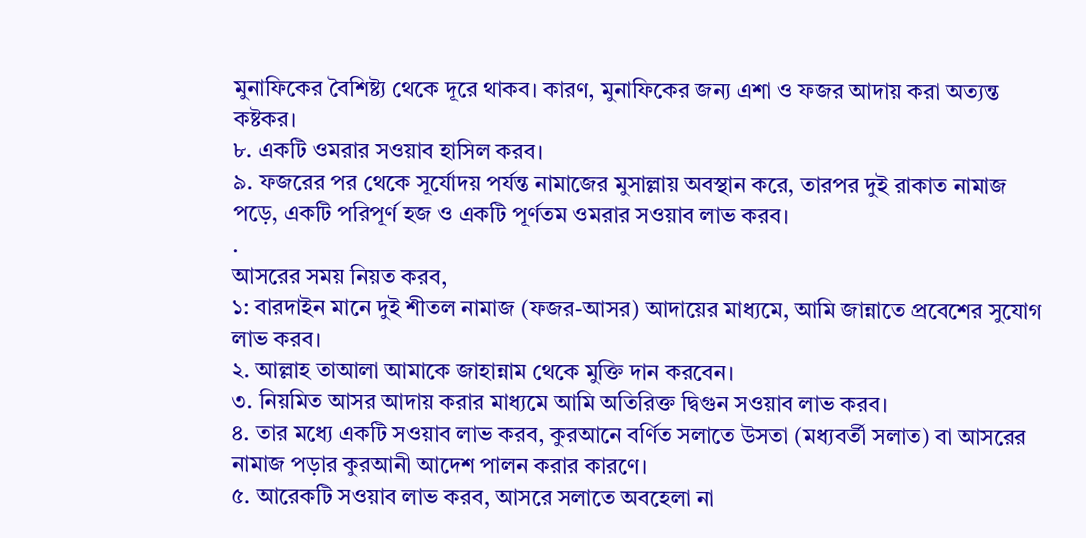মুনাফিকের বৈশিষ্ট্য থেকে দূরে থাকব। কারণ, মুনাফিকের জন্য এশা ও ফজর আদায় করা অত্যন্ত কষ্টকর।
৮. একটি ওমরার সওয়াব হাসিল করব।
৯. ফজরের পর থেকে সূর্যোদয় পর্যন্ত নামাজের মুসাল্লায় অবস্থান করে, তারপর দুই রাকাত নামাজ পড়ে, একটি পরিপূর্ণ হজ ও একটি পূর্ণতম ওমরার সওয়াব লাভ করব।
.
আসরের সময় নিয়ত করব,
১: বারদাইন মানে দুই শীতল নামাজ (ফজর-আসর) আদায়ের মাধ্যমে, আমি জান্নাতে প্রবেশের সুযোগ লাভ করব।
২. আল্লাহ তাআলা আমাকে জাহান্নাম থেকে মুক্তি দান করবেন।
৩. নিয়মিত আসর আদায় করার মাধ্যমে আমি অতিরিক্ত দ্বিগুন সওয়াব লাভ করব।
৪. তার মধ্যে একটি সওয়াব লাভ করব, কুরআনে বর্ণিত সলাতে উসতা (মধ্যবর্তী সলাত) বা আসরের নামাজ পড়ার কুরআনী আদেশ পালন করার কারণে।
৫. আরেকটি সওয়াব লাভ করব, আসরে সলাতে অবহেলা না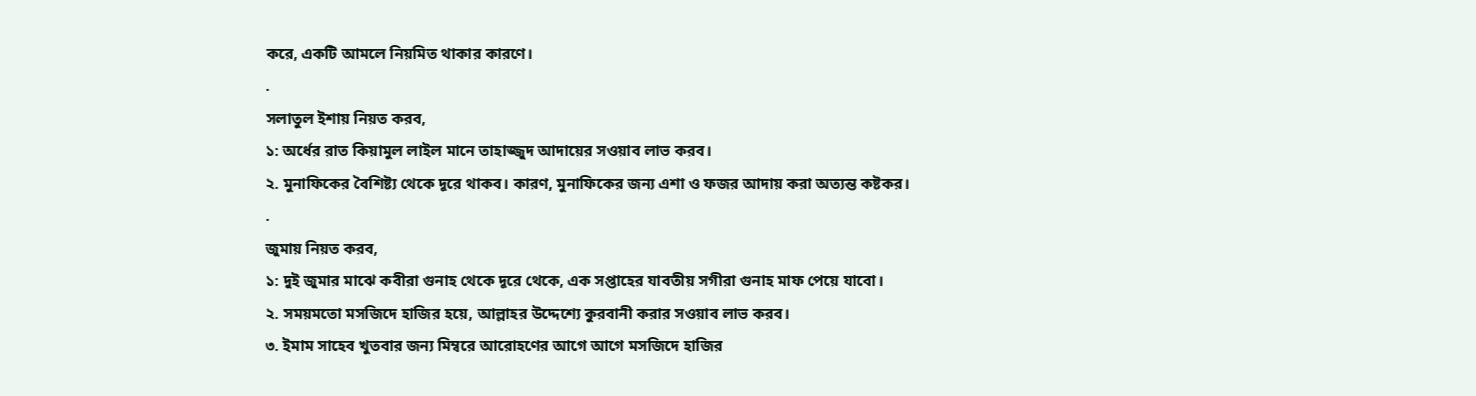করে, একটি আমলে নিয়মিত থাকার কারণে।
.
সলাতুল ইশায় নিয়ত করব,
১: অর্ধের রাত কিয়ামুল লাইল মানে তাহাজ্জুদ আদায়ের সওয়াব লাভ করব।
২. মুনাফিকের বৈশিষ্ট্য থেকে দূরে থাকব। কারণ, মুনাফিকের জন্য এশা ও ফজর আদায় করা অত্যন্ত কষ্টকর।
.
জুমায় নিয়ত করব,
১: দুই জুমার মাঝে কবীরা গুনাহ থেকে দূরে থেকে, এক সপ্তাহের যাবতীয় সগীরা গুনাহ মাফ পেয়ে যাবো।
২. সময়মতো মসজিদে হাজির হয়ে, আল্লাহর উদ্দেশ্যে কুরবানী করার সওয়াব লাভ করব।
৩. ইমাম সাহেব খুতবার জন্য মিম্বরে আরোহণের আগে আগে মসজিদে হাজির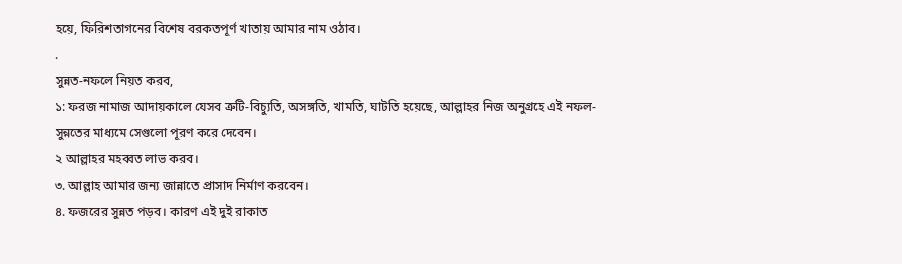হয়ে, ফিরিশতাগনের বিশেষ বরকতপূর্ণ খাতায় আমার নাম ওঠাব।
.
সুন্নত-নফলে নিয়ত করব,
১: ফরজ নামাজ আদায়কালে যেসব ত্রুটি-বিচ্যুতি, অসঙ্গতি, খামতি, ঘাটতি হয়েছে, আল্লাহর নিজ অনুগ্রহে এই নফল-সুন্নতের মাধ্যমে সেগুলো পূরণ করে দেবেন।
২ আল্লাহর মহব্বত লাভ করব।
৩. আল্লাহ আমার জন্য জান্নাতে প্রাসাদ নির্মাণ করবেন।
৪. ফজরের সুন্নত পড়ব। কারণ এই দুই রাকাত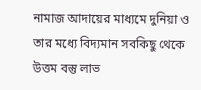নামাজ আদায়ের মাধ্যমে দুনিয়া ও তার মধ্যে বিদ্যমান সবকিছু থেকে উত্তম বস্তু লাভ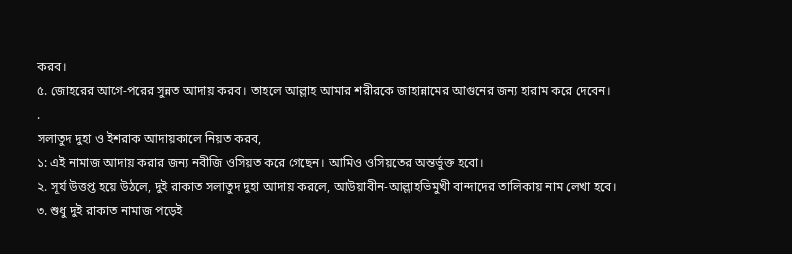করব।
৫. জোহরের আগে-পরের সুন্নত আদায় করব। তাহলে আল্লাহ আমার শরীরকে জাহান্নামের আগুনের জন্য হারাম করে দেবেন।
.
সলাতুদ দুহা ও ইশরাক আদায়কালে নিয়ত করব,
১: এই নামাজ আদায় করার জন্য নবীজি ওসিয়ত করে গেছেন। আমিও ওসিয়তের অন্তর্ভুক্ত হবো।
২. সূর্য উত্তপ্ত হয়ে উঠলে, দুই রাকাত সলাতুদ দুহা আদায় করলে, আউয়াবীন-আল্লাহভিমুখী বান্দাদের তালিকায় নাম লেখা হবে।
৩. শুধু দুই রাকাত নামাজ পড়েই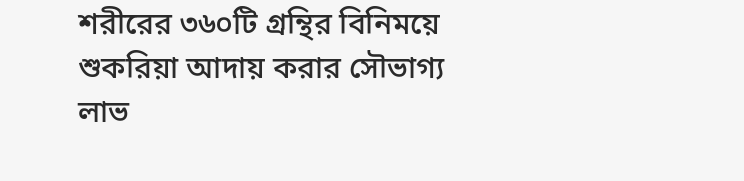শরীরের ৩৬০টি গ্রন্থির বিনিময়ে শুকরিয়া আদায় করার সৌভাগ্য লাভ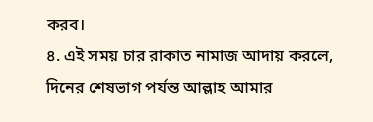করব।
৪. এই সময় চার রাকাত নামাজ আদায় করলে, দিনের শেষভাগ পর্যন্ত আল্লাহ আমার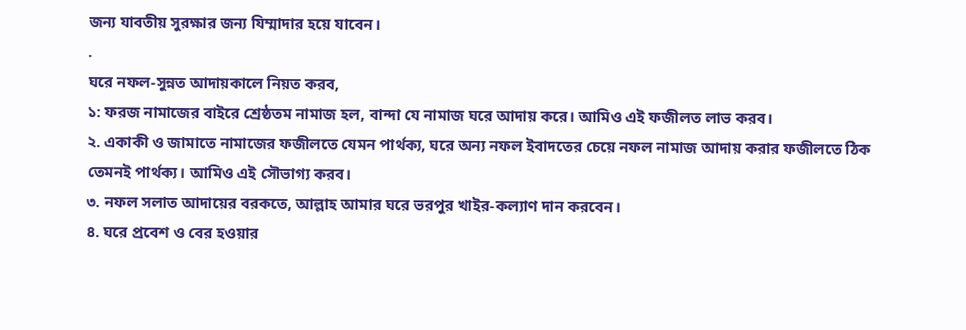জন্য যাবতীয় সুরক্ষার জন্য যিম্মাদার হয়ে যাবেন।
.
ঘরে নফল-সুন্নত আদায়কালে নিয়ত করব,
১: ফরজ নামাজের বাইরে শ্রেষ্ঠতম নামাজ হল, বান্দা যে নামাজ ঘরে আদায় করে। আমিও এই ফজীলত লাভ করব।
২. একাকী ও জামাতে নামাজের ফজীলতে যেমন পার্থক্য, ঘরে অন্য নফল ইবাদতের চেয়ে নফল নামাজ আদায় করার ফজীলতে ঠিক তেমনই পার্থক্য। আমিও এই সৌভাগ্য করব।
৩. নফল সলাত আদায়ের বরকতে, আল্লাহ আমার ঘরে ভরপুর খাইর-কল্যাণ দান করবেন।
৪. ঘরে প্রবেশ ও বের হওয়ার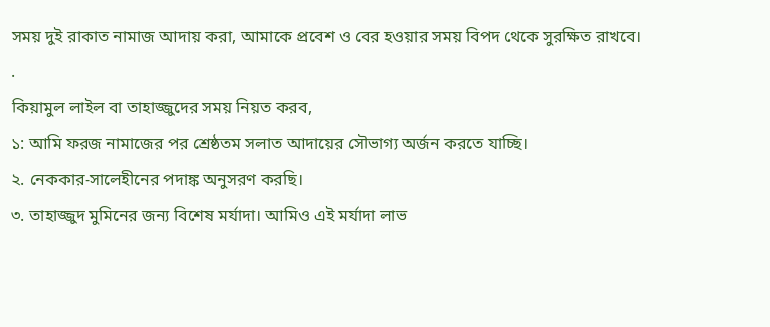সময় দুই রাকাত নামাজ আদায় করা, আমাকে প্রবেশ ও বের হওয়ার সময় বিপদ থেকে সুরক্ষিত রাখবে।
.
কিয়ামুল লাইল বা তাহাজ্জুদের সময় নিয়ত করব,
১: আমি ফরজ নামাজের পর শ্রেষ্ঠতম সলাত আদায়ের সৌভাগ্য অর্জন করতে যাচ্ছি।
২. নেককার-সালেহীনের পদাঙ্ক অনুসরণ করছি।
৩. তাহাজ্জুদ মুমিনের জন্য বিশেষ মর্যাদা। আমিও এই মর্যাদা লাভ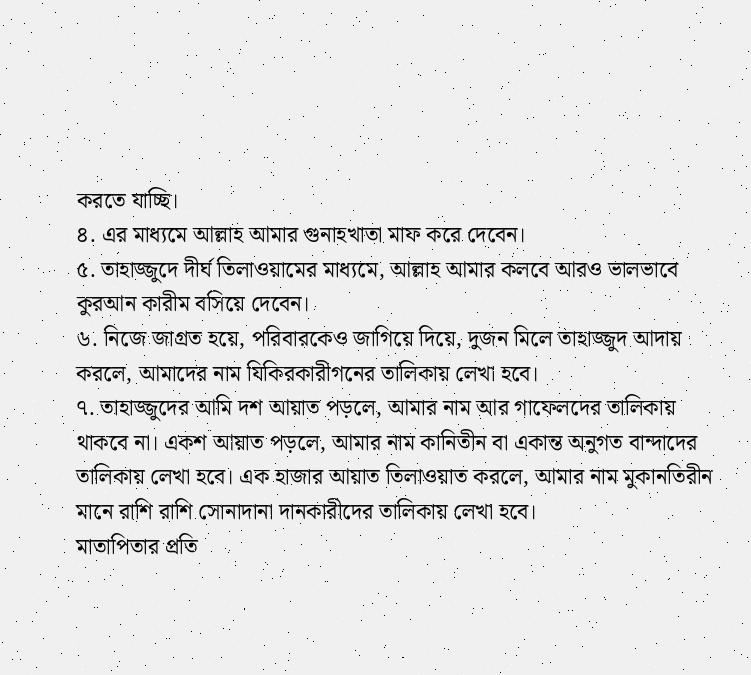করতে যাচ্ছি।
৪. এর মাধ্যমে আল্লাহ আমার গুনাহখাতা মাফ করে দেবেন।
৫. তাহাজ্জুদে দীর্ঘ তিলাওয়ামের মাধ্যমে, আল্লাহ আমার কলবে আরও ভালভাবে কুরআন কারীম বসিয়ে দেবেন।
৬. নিজে জাগ্রত হয়ে, পরিবারকেও জাগিয়ে দিয়ে, দুজন মিলে তাহাজ্জুদ আদায় করলে, আমাদের নাম যিকিরকারীগনের তালিকায় লেখা হবে।
৭. তাহাজ্জুদের আমি দশ আয়াত পড়লে, আমার নাম আর গাফেলদের তালিকায় থাকবে না। একশ আয়াত পড়লে, আমার নাম কানিতীন বা একান্ত অনুগত বান্দাদের তালিকায় লেখা হবে। এক হাজার আয়াত তিলাওয়াত করলে, আমার নাম মুকানতিরীন মানে রাশি রাশি সোনাদানা দানকারীদের তালিকায় লেখা হবে।
মাতাপিতার প্রতি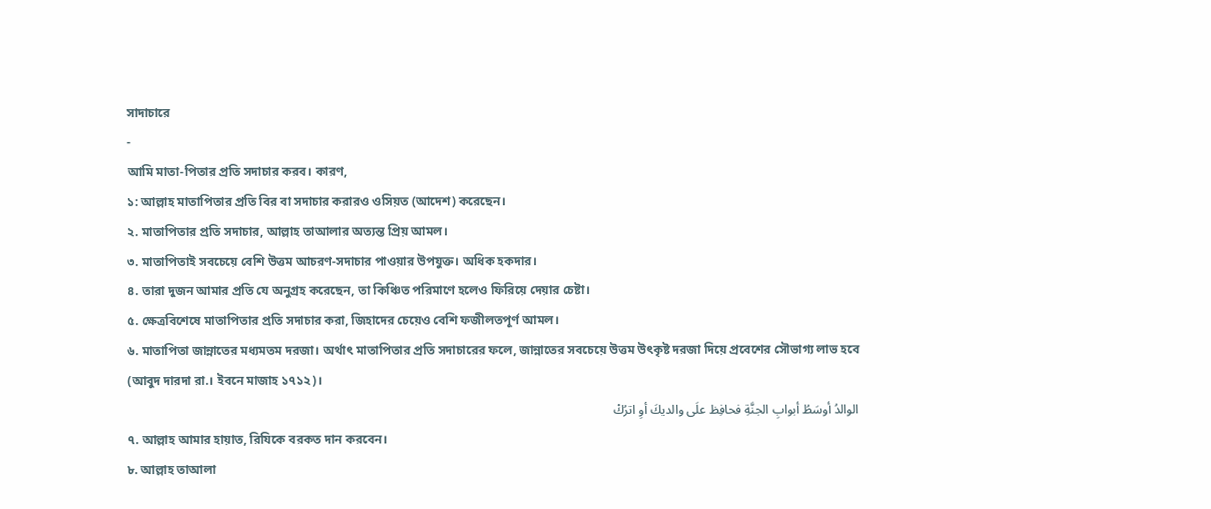সাদাচারে
-
আমি মাতা-পিতার প্রতি সদাচার করব। কারণ,
১: আল্লাহ মাতাপিতার প্রতি বির বা সদাচার করারও ওসিয়ত (আদেশ) করেছেন।
২. মাতাপিতার প্রতি সদাচার, আল্লাহ তাআলার অত্যন্ত প্রিয় আমল।
৩. মাতাপিতাই সবচেয়ে বেশি উত্তম আচরণ-সদাচার পাওয়ার উপযুক্ত। অধিক হকদার।
৪. তারা দুজন আমার প্রতি যে অনুগ্রহ করেছেন, তা কিঞ্চিত পরিমাণে হলেও ফিরিয়ে দেয়ার চেষ্টা।
৫. ক্ষেত্রবিশেষে মাতাপিতার প্রতি সদাচার করা, জিহাদের চেয়েও বেশি ফজীলতপূর্ণ আমল।
৬. মাতাপিতা জান্নাতের মধ্যমতম দরজা। অর্থাৎ মাতাপিতার প্রতি সদাচারের ফলে, জান্নাতের সবচেয়ে উত্তম উৎকৃষ্ট দরজা দিয়ে প্রবেশের সৌভাগ্য লাভ হবে (আবুদ দারদা রা.। ইবনে মাজাহ ১৭১২)।
الوالدُ أوسَطُ أبوابِ الجنَّةِ فحافِظ علَى والديكَ أوِ اترُكْ
৭. আল্লাহ আমার হায়াত, রিযিকে বরকত দান করবেন।
৮. আল্লাহ তাআলা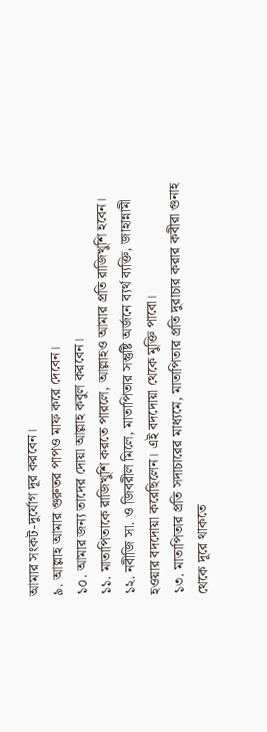আমার সংকট-দুর্যোগ দূর করবেন।
৯. আল্লাহ আমার গুরুতর পাপও মাফ করে দেবেন।
১০. আমার জন্য তাদের দোয়া আল্লাহ কবুল করবেন।
১১. মাতাপিতাকে রাজিখুশি করতে পারলে, আল্লাহও আমার প্রতি রাজিখুশি হবেন।
১২. নবীজি সা. ও জিবরীল মিলে, মাতাপিতার সন্তুষ্টি অর্জনে ব্যর্থ ব্যক্তি, জাহান্নামী হওয়ার বদদোয়া করেছিলেন। এই বদদোয়া থেকে মুক্তি পাবো।
১৩. মাতাপিতার প্রতি সদাচারের মাধ্যমে, মাতাপিতার প্রতি দুরাচার করার কবীরা গুনাহ থেকে দূরে থাকতে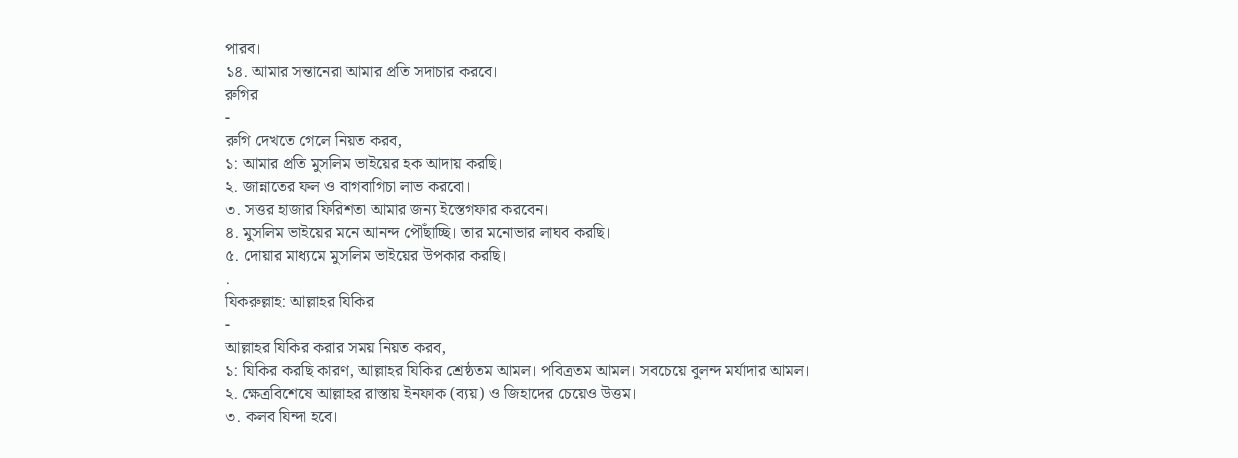পারব।
১৪. আমার সন্তানেরা আমার প্রতি সদাচার করবে।
রুগির
-
রুগি দেখতে গেলে নিয়ত করব,
১: আমার প্রতি মুসলিম ভাইয়ের হক আদায় করছি।
২. জান্নাতের ফল ও বাগবাগিচা লাভ করবো।
৩. সত্তর হাজার ফিরিশতা আমার জন্য ইস্তেগফার করবেন।
৪. মুসলিম ভাইয়ের মনে আনন্দ পৌঁছাচ্ছি। তার মনোভার লাঘব করছি।
৫. দোয়ার মাধ্যমে মুসলিম ভাইয়ের উপকার করছি।
.
যিকরুল্লাহ: আল্লাহর যিকির
-
আল্লাহর যিকির করার সময় নিয়ত করব,
১: যিকির করছি কারণ, আল্লাহর যিকির শ্রেষ্ঠতম আমল। পবিত্রতম আমল। সবচেয়ে বুলন্দ মর্যাদার আমল।
২. ক্ষেত্রবিশেষে আল্লাহর রাস্তায় ইনফাক (ব্যয়) ও জিহাদের চেয়েও উত্তম।
৩. কলব যিন্দা হবে।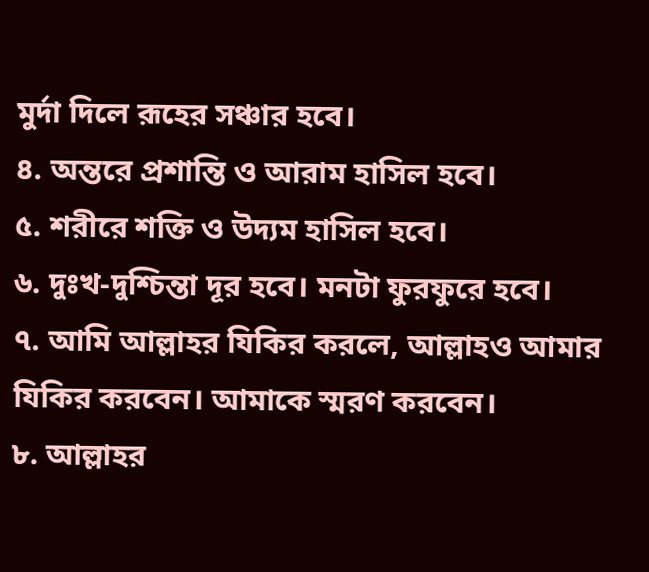মুর্দা দিলে রূহের সঞ্চার হবে।
৪. অন্তরে প্রশান্তি ও আরাম হাসিল হবে।
৫. শরীরে শক্তি ও উদ্যম হাসিল হবে।
৬. দুঃখ-দুশ্চিন্তা দূর হবে। মনটা ফুরফুরে হবে।
৭. আমি আল্লাহর যিকির করলে, আল্লাহও আমার যিকির করবেন। আমাকে স্মরণ করবেন।
৮. আল্লাহর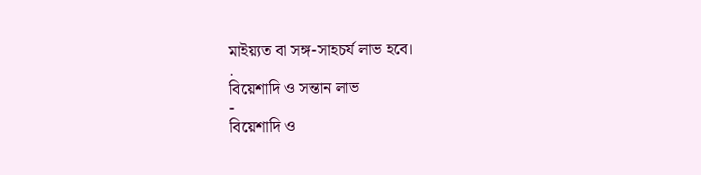মাইয়্যত বা সঙ্গ-সাহচর্য লাভ হবে।
.
বিয়েশাদি ও সন্তান লাভ
-
বিয়েশাদি ও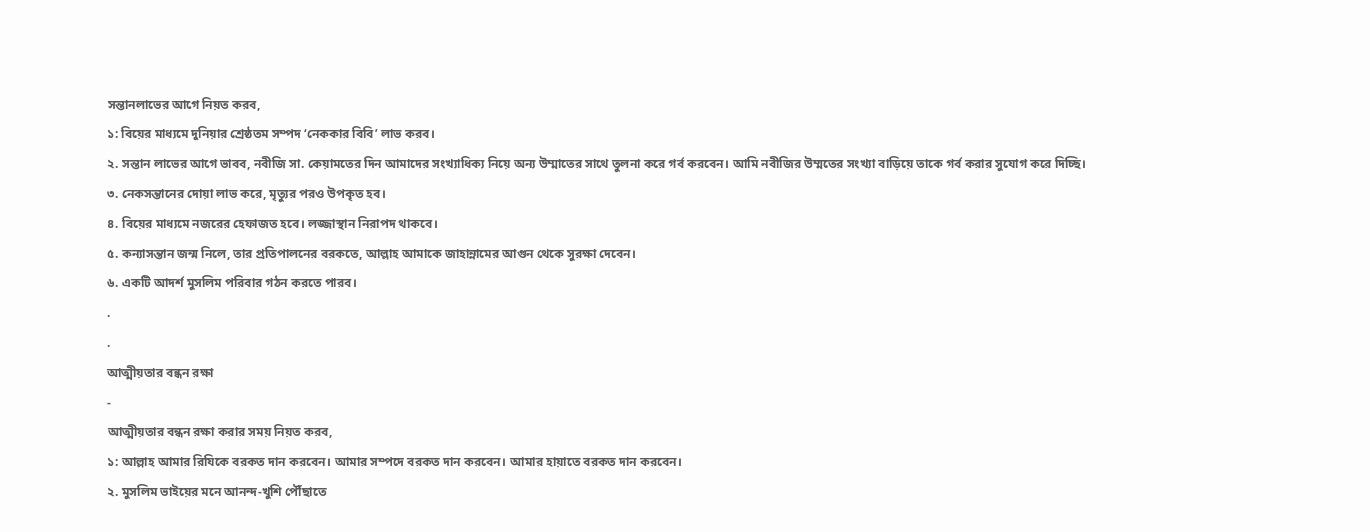সন্তানলাভের আগে নিয়ত করব,
১: বিয়ের মাধ্যমে দুনিয়ার শ্রেষ্ঠতম সম্পদ ‘নেককার বিবি’ লাভ করব।
২. সন্তান লাভের আগে ভাবব, নবীজি সা. কেয়ামতের দিন আমাদের সংখ্যাধিক্য নিয়ে অন্য উম্মাতের সাথে তুলনা করে গর্ব করবেন। আমি নবীজির উম্মতের সংখ্যা বাড়িয়ে তাকে গর্ব করার সুযোগ করে দিচ্ছি।
৩. নেকসন্তানের দোয়া লাভ করে, মৃত্যুর পরও উপকৃত হব।
৪. বিয়ের মাধ্যমে নজরের হেফাজত হবে। লজ্জাস্থান নিরাপদ থাকবে।
৫. কন্যাসন্তান জন্ম নিলে, তার প্রতিপালনের বরকতে, আল্লাহ আমাকে জাহান্নামের আগুন থেকে সুরক্ষা দেবেন।
৬. একটি আদর্শ মুসলিম পরিবার গঠন করতে পারব।
.
.
আত্মীয়তার বন্ধন রক্ষা
-
আত্মীয়তার বন্ধন রক্ষা করার সময় নিয়ত করব,
১: আল্লাহ আমার রিযিকে বরকত দান করবেন। আমার সম্পদে বরকত দান করবেন। আমার হায়াতে বরকত দান করবেন।
২. মুসলিম ভাইয়ের মনে আনন্দ-খুশি পৌঁছাতে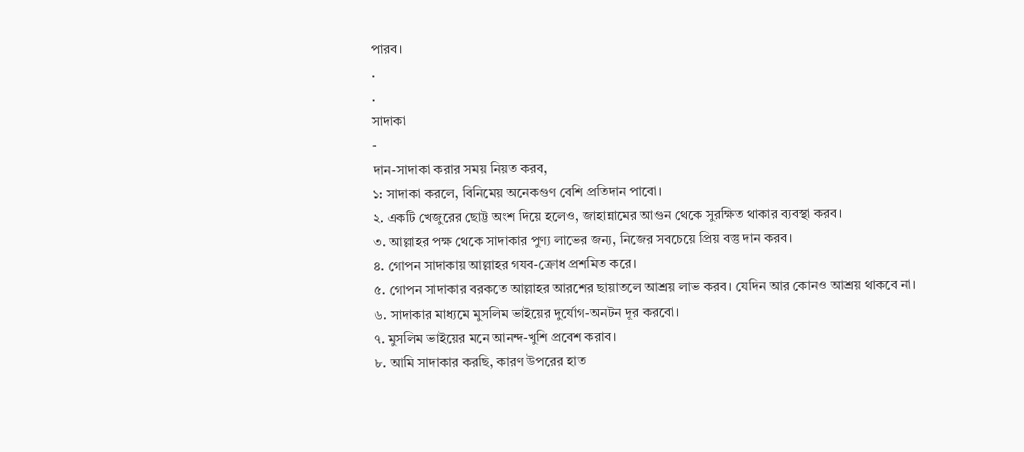পারব।
.
.
সাদাকা
-
দান-সাদাকা করার সময় নিয়ত করব,
১: সাদাকা করলে, বিনিমেয় অনেকগুণ বেশি প্রতিদান পাবো।
২. একটি খেজুরের ছোট্ট অংশ দিয়ে হলেও, জাহান্নামের আগুন থেকে সুরক্ষিত থাকার ব্যবস্থা করব।
৩. আল্লাহর পক্ষ থেকে সাদাকার পুণ্য লাভের জন্য, নিজের সবচেয়ে প্রিয় বস্তু দান করব।
৪. গোপন সাদাকায় আল্লাহর গযব-ক্রোধ প্রশমিত করে।
৫. গোপন সাদাকার বরকতে আল্লাহর আরশের ছায়াতলে আশ্রয় লাভ করব। যেদিন আর কোনও আশ্রয় থাকবে না।
৬. সাদাকার মাধ্যমে মুসলিম ভাইয়ের দুর্যোগ-অনটন দূর করবো।
৭. মুসলিম ভাইয়ের মনে আনন্দ-খুশি প্রবেশ করাব।
৮. আমি সাদাকার করছি, কারণ উপরের হাত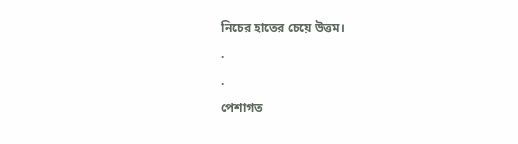নিচের হাতের চেয়ে উত্তম।
.
.
পেশাগত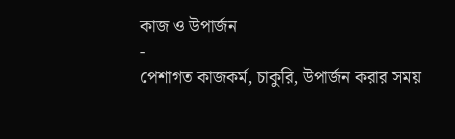কাজ ও উপার্জন
-
পেশাগত কাজকর্ম, চাকুরি, উপার্জন করার সময়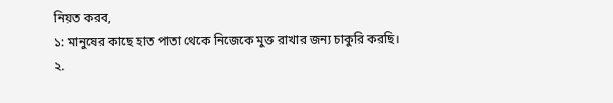নিয়ত করব,
১: মানুষের কাছে হাত পাতা থেকে নিজেকে মুক্ত রাখার জন্য চাকুরি করছি।
২.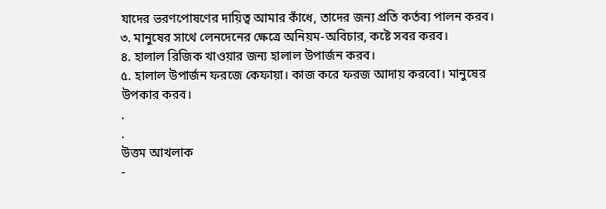যাদের ভরণপোষণের দায়িত্ব আমার কাঁধে, তাদের জন্য প্রতি কর্তব্য পালন করব।
৩. মানুষের সাথে লেনদেনের ক্ষেত্রে অনিয়ম-অবিচার, কষ্টে সবর করব।
৪. হালাল রিজিক খাওয়ার জন্য হালাল উপার্জন করব।
৫. হালাল উপার্জন ফরজে কেফায়া। কাজ করে ফরজ আদায় করবো। মানুষের উপকার করব।
.
.
উত্তম আখলাক
-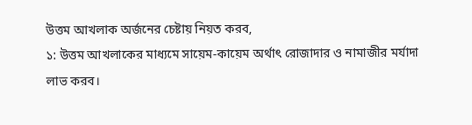উত্তম আখলাক অর্জনের চেষ্টায় নিয়ত করব,
১: উত্তম আখলাকের মাধ্যমে সায়েম-কায়েম অর্থাৎ রোজাদার ও নামাজীর মর্যাদা লাভ করব।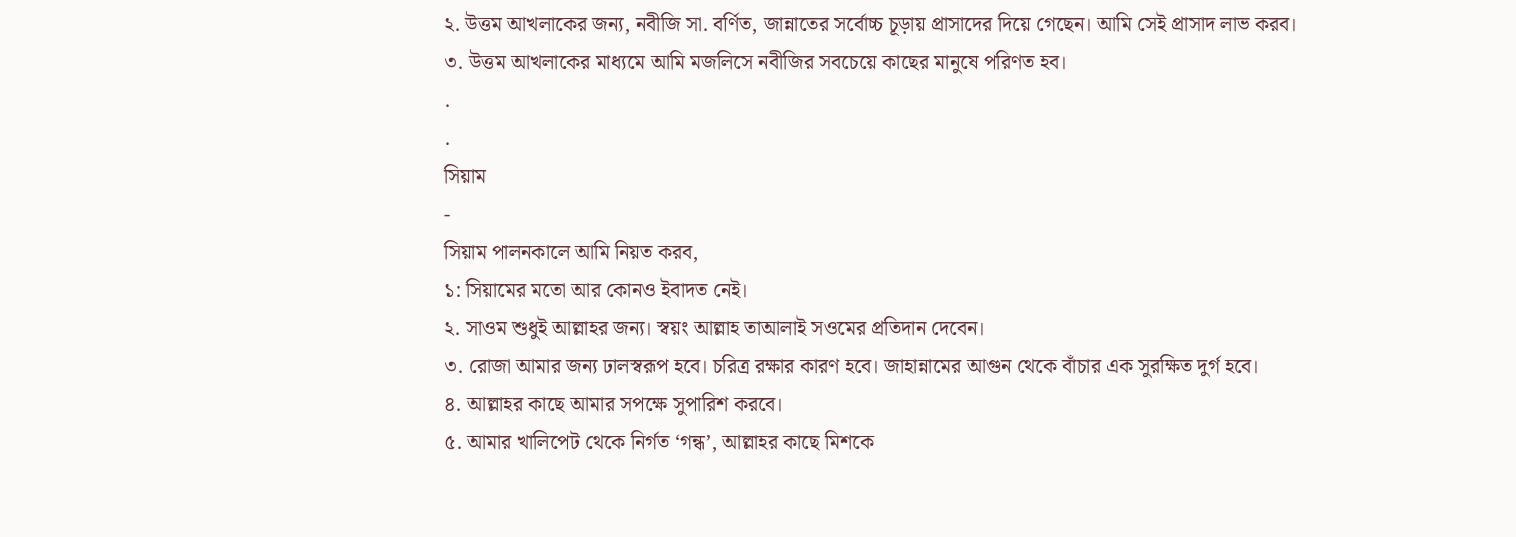২. উত্তম আখলাকের জন্য, নবীজি সা. বর্ণিত, জান্নাতের সর্বোচ্চ চূড়ায় প্রাসাদের দিয়ে গেছেন। আমি সেই প্রাসাদ লাভ করব।
৩. উত্তম আখলাকের মাধ্যমে আমি মজলিসে নবীজির সবচেয়ে কাছের মানুষে পরিণত হব।
.
.
সিয়াম
-
সিয়াম পালনকালে আমি নিয়ত করব,
১: সিয়ামের মতো আর কোনও ইবাদত নেই।
২. সাওম শুধুই আল্লাহর জন্য। স্বয়ং আল্লাহ তাআলাই সওমের প্রতিদান দেবেন।
৩. রোজা আমার জন্য ঢালস্বরূপ হবে। চরিত্র রক্ষার কারণ হবে। জাহান্নামের আগুন থেকে বাঁচার এক সুরক্ষিত দুর্গ হবে।
৪. আল্লাহর কাছে আমার সপক্ষে সুপারিশ করবে।
৫. আমার খালিপেট থেকে নির্গত ‘গন্ধ’, আল্লাহর কাছে মিশকে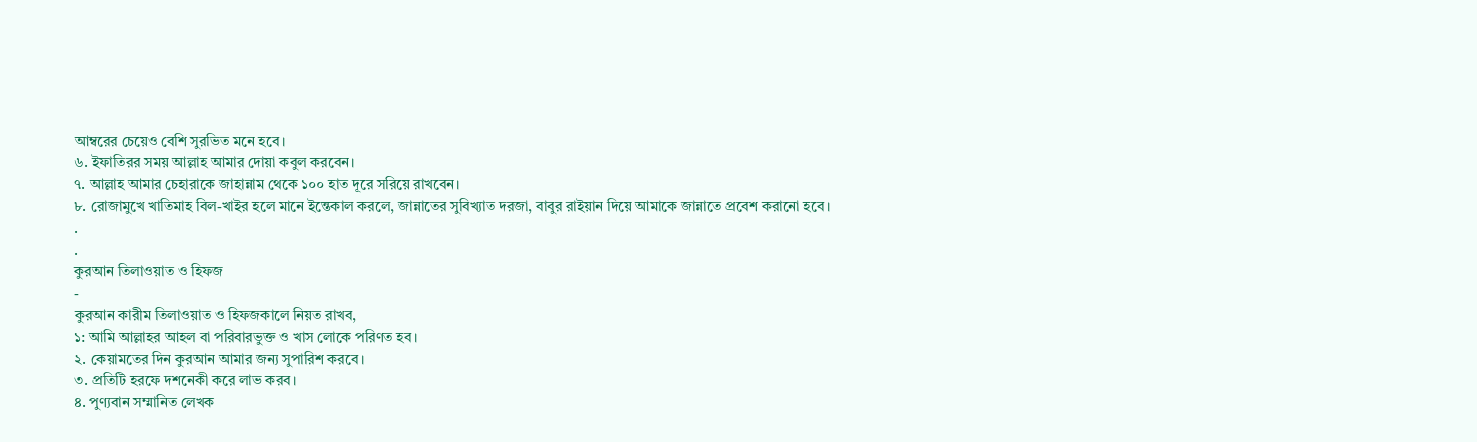আম্বরের চেয়েও বেশি সুরভিত মনে হবে।
৬. ইফাতিরর সময় আল্লাহ আমার দোয়া কবুল করবেন।
৭. আল্লাহ আমার চেহারাকে জাহান্নাম থেকে ১০০ হাত দূরে সরিয়ে রাখবেন।
৮. রোজামুখে খাতিমাহ বিল-খাইর হলে মানে ইন্তেকাল করলে, জান্নাতের সুবিখ্যাত দরজা, বাবুর রাইয়ান দিয়ে আমাকে জান্নাতে প্রবেশ করানো হবে।
.
.
কুরআন তিলাওয়াত ও হিফজ
-
কুরআন কারীম তিলাওয়াত ও হিফজকালে নিয়ত রাখব,
১: আমি আল্লাহর আহল বা পরিবারভুক্ত ও খাস লোকে পরিণত হব।
২. কেয়ামতের দিন কুরআন আমার জন্য সুপারিশ করবে।
৩. প্রতিটি হরফে দশনেকী করে লাভ করব।
৪. পুণ্যবান সম্মানিত লেখক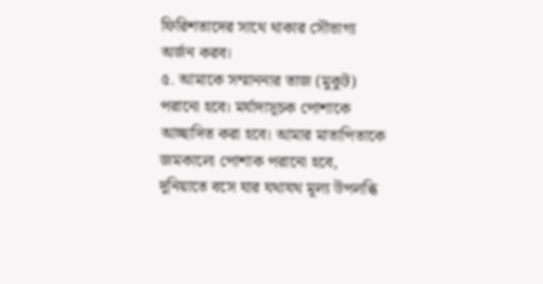ফিরিশতাদের সাথে থাকার সৌভাগ্য অর্জন করব।
৫. আমাকে সম্মাননার তাজ (মুকুট) পরানো হবে। মর্যাদাসূচক পোশাকে আচ্ছাদিত করা হবে। আমার মাতাপিতাকে জমকালো পোশাক পরানো হবে, দুনিয়াতে বসে যার যথাযথ মূল্য উপলব্ধি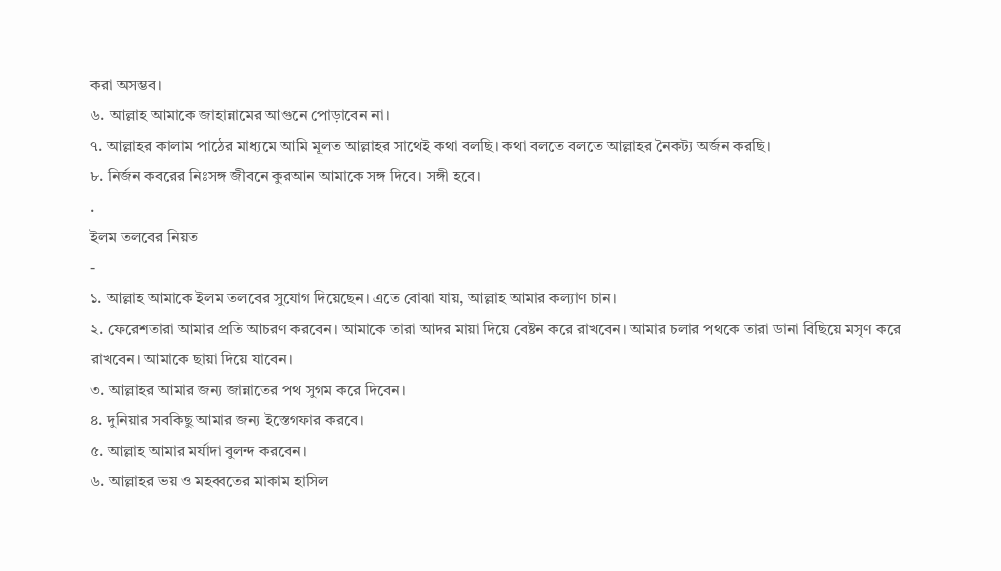করা অসম্ভব।
৬. আল্লাহ আমাকে জাহান্নামের আগুনে পোড়াবেন না।
৭. আল্লাহর কালাম পাঠের মাধ্যমে আমি মূলত আল্লাহর সাথেই কথা বলছি। কথা বলতে বলতে আল্লাহর নৈকট্য অর্জন করছি।
৮. নির্জন কবরের নিঃসঙ্গ জীবনে কুরআন আমাকে সঙ্গ দিবে। সঙ্গী হবে।
.
ইলম তলবের নিয়ত
-
১. আল্লাহ আমাকে ইলম তলবের সুযোগ দিয়েছেন। এতে বোঝা যায়, আল্লাহ আমার কল্যাণ চান।
২. ফেরেশতারা আমার প্রতি আচরণ করবেন। আমাকে তারা আদর মায়া দিয়ে বেষ্টন করে রাখবেন। আমার চলার পথকে তারা ডানা বিছিয়ে মসৃণ করে রাখবেন। আমাকে ছায়া দিয়ে যাবেন।
৩. আল্লাহর আমার জন্য জান্নাতের পথ সুগম করে দিবেন।
৪. দুনিয়ার সবকিছু আমার জন্য ইস্তেগফার করবে।
৫. আল্লাহ আমার মর্যাদা বুলন্দ করবেন।
৬. আল্লাহর ভয় ও মহব্বতের মাকাম হাসিল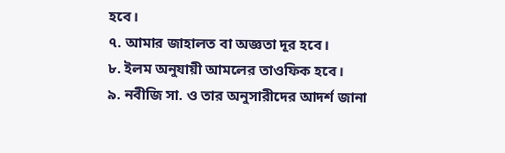হবে।
৭. আমার জাহালত বা অজ্ঞতা দূর হবে।
৮. ইলম অনুযায়ী আমলের তাওফিক হবে।
৯. নবীজি সা. ও তার অনুসারীদের আদর্শ জানা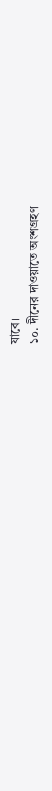যাবে।
১০. দীনের দাওয়াতে অংশগ্রহণ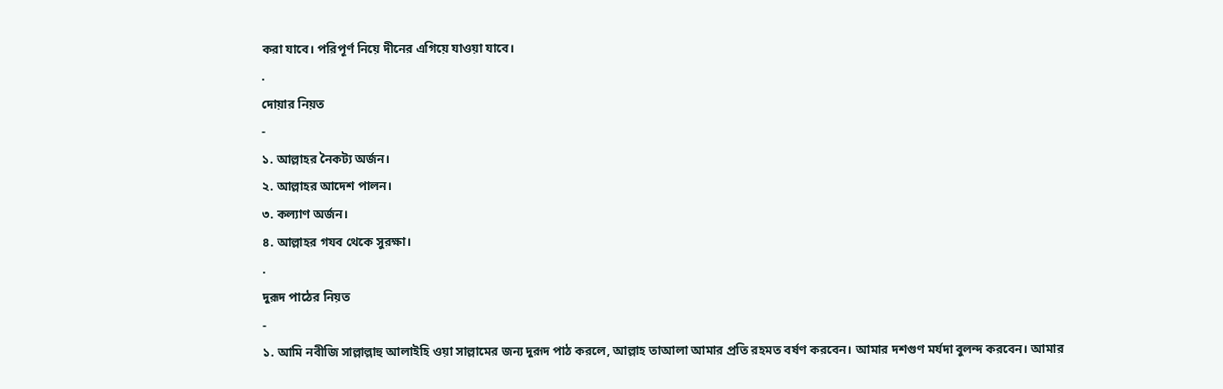করা যাবে। পরিপূর্ণ নিয়ে দীনের এগিয়ে যাওয়া যাবে।
.
দোয়ার নিয়ত
-
১. আল্লাহর নৈকট্য অর্জন।
২. আল্লাহর আদেশ পালন।
৩. কল্যাণ অর্জন।
৪. আল্লাহর গযব থেকে সুরক্ষা।
.
দুরূদ পাঠের নিয়ত
-
১. আমি নবীজি সাল্লাল্লাহু আলাইহি ওয়া সাল্লামের জন্য দুরূদ পাঠ করলে, আল্লাহ তাআলা আমার প্রতি রহমত বর্ষণ করবেন। আমার দশগুণ মর্যদা বুলন্দ করবেন। আমার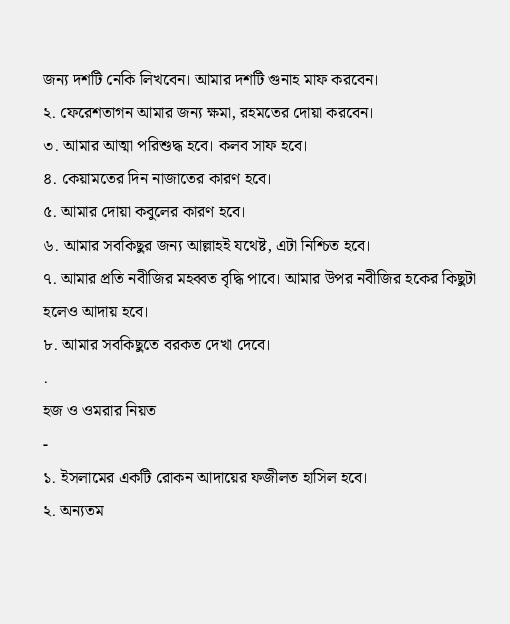জন্য দশটি নেকি লিখবেন। আমার দশটি গুনাহ মাফ করবেন।
২. ফেরেশতাগন আমার জন্য ক্ষমা, রহমতের দোয়া করবেন।
৩. আমার আত্মা পরিশুদ্ধ হবে। কলব সাফ হবে।
৪. কেয়ামতের দিন নাজাতের কারণ হবে।
৫. আমার দোয়া কবুলের কারণ হবে।
৬. আমার সবকিছুর জন্য আল্লাহই যথেষ্ট, এটা নিশ্চিত হবে।
৭. আমার প্রতি নবীজির মহব্বত বৃদ্ধি পাবে। আমার উপর নবীজির হকের কিছুটা হলেও আদায় হবে।
৮. আমার সবকিছুতে বরকত দেখা দেবে।
.
হজ ও ওমরার নিয়ত
-
১. ইসলামের একটি রোকন আদায়ের ফজীলত হাসিল হবে।
২. অন্যতম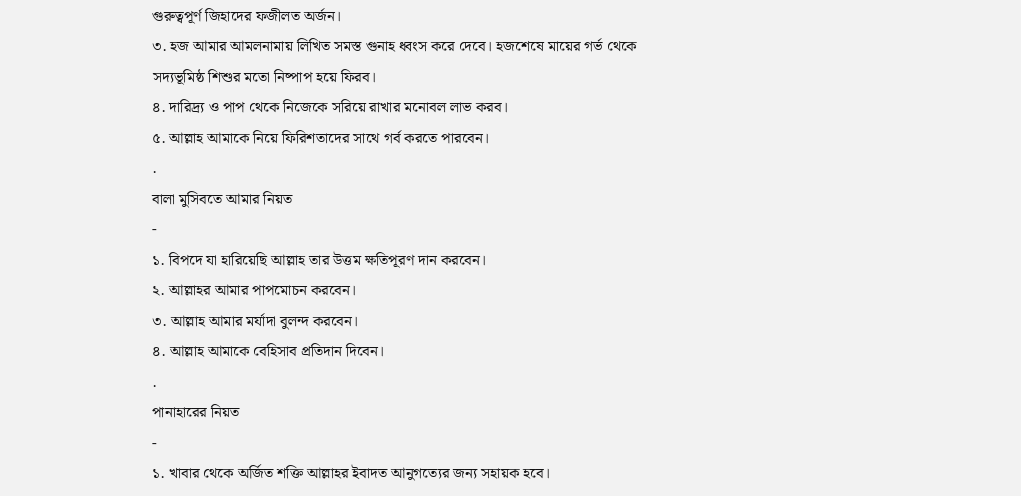গুরুত্বপূর্ণ জিহাদের ফজীলত অর্জন।
৩. হজ আমার আমলনামায় লিখিত সমস্ত গুনাহ ধ্বংস করে দেবে। হজশেষে মায়ের গর্ভ থেকে সদ্যভূমিষ্ঠ শিশুর মতো নিষ্পাপ হয়ে ফিরব।
৪. দারিদ্র্য ও পাপ থেকে নিজেকে সরিয়ে রাখার মনোবল লাভ করব।
৫. আল্লাহ আমাকে নিয়ে ফিরিশতাদের সাথে গর্ব করতে পারবেন।
.
বালা মুসিবতে আমার নিয়ত
-
১. বিপদে যা হারিয়েছি আল্লাহ তার উত্তম ক্ষতিপূরণ দান করবেন।
২. আল্লাহর আমার পাপমোচন করবেন।
৩. আল্লাহ আমার মর্যাদা বুলন্দ করবেন।
৪. আল্লাহ আমাকে বেহিসাব প্রতিদান দিবেন।
.
পানাহারের নিয়ত
-
১. খাবার থেকে অর্জিত শক্তি আল্লাহর ইবাদত আনুগত্যের জন্য সহায়ক হবে।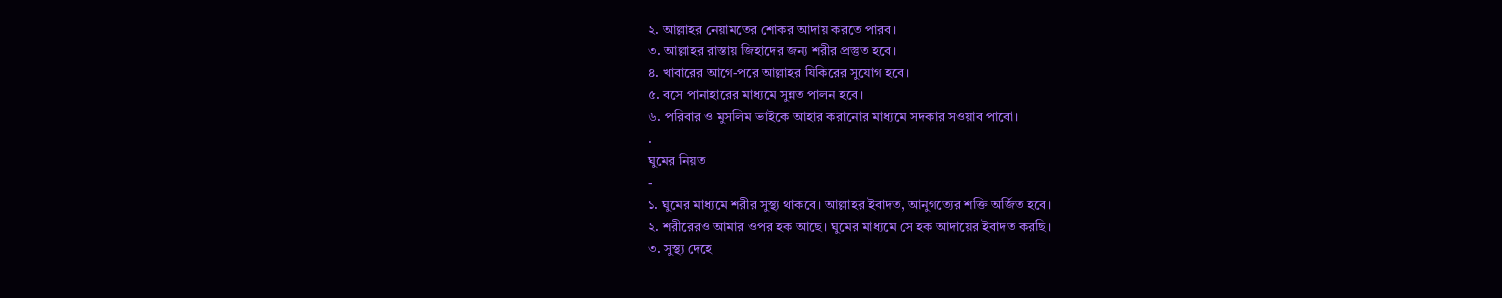২. আল্লাহর নেয়ামতের শোকর আদায় করতে পারব।
৩. আল্লাহর রাস্তায় জিহাদের জন্য শরীর প্রস্তুত হবে।
৪. খাবারের আগে-পরে আল্লাহর যিকিরের সুযোগ হবে।
৫. বসে পানাহারের মাধ্যমে সুন্নত পালন হবে।
৬. পরিবার ও মুসলিম ভাইকে আহার করানোর মাধ্যমে সদকার সওয়াব পাবো।
.
ঘুমের নিয়ত
-
১. ঘুমের মাধ্যমে শরীর সুস্থ্য থাকবে। আল্লাহর ইবাদত, আনুগত্যের শক্তি অর্জিত হবে।
২. শরীরেরও আমার ওপর হক আছে। ঘুমের মাধ্যমে সে হক আদায়ের ইবাদত করছি।
৩. সুস্থ্য দেহে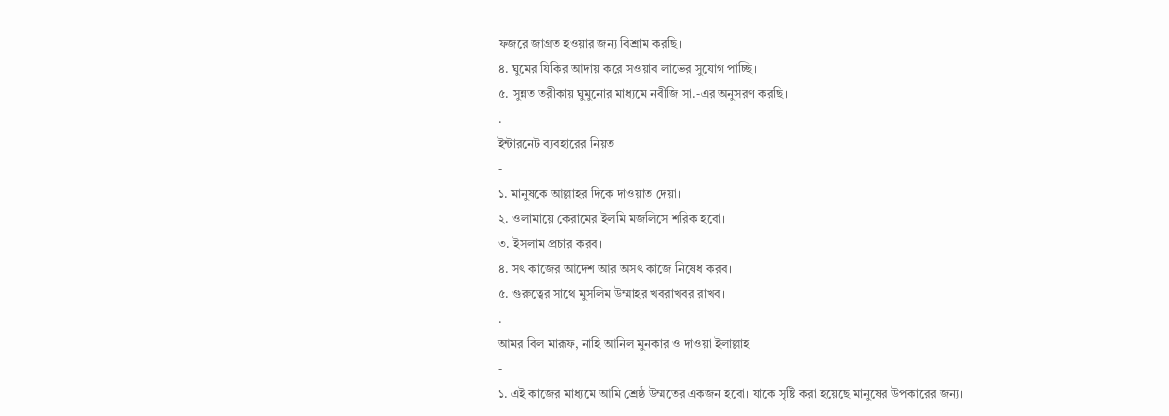ফজরে জাগ্রত হওয়ার জন্য বিশ্রাম করছি।
৪. ঘুমের যিকির আদায় করে সওয়াব লাভের সুযোগ পাচ্ছি।
৫. সুন্নত তরীকায় ঘুমুনোর মাধ্যমে নবীজি সা.-এর অনুসরণ করছি।
.
ইন্টারনেট ব্যবহারের নিয়ত
-
১. মানুষকে আল্লাহর দিকে দাওয়াত দেয়া।
২. ওলামায়ে কেরামের ইলমি মজলিসে শরিক হবো।
৩. ইসলাম প্রচার করব।
৪. সৎ কাজের আদেশ আর অসৎ কাজে নিষেধ করব।
৫. গুরুত্বের সাথে মুসলিম উম্মাহর খবরাখবর রাখব।
.
আমর বিল মারূফ, নাহি আনিল মুনকার ও দাওয়া ইলাল্লাহ
-
১. এই কাজের মাধ্যমে আমি শ্রেষ্ঠ উম্মতের একজন হবো। যাকে সৃষ্টি করা হয়েছে মানুষের উপকারের জন্য।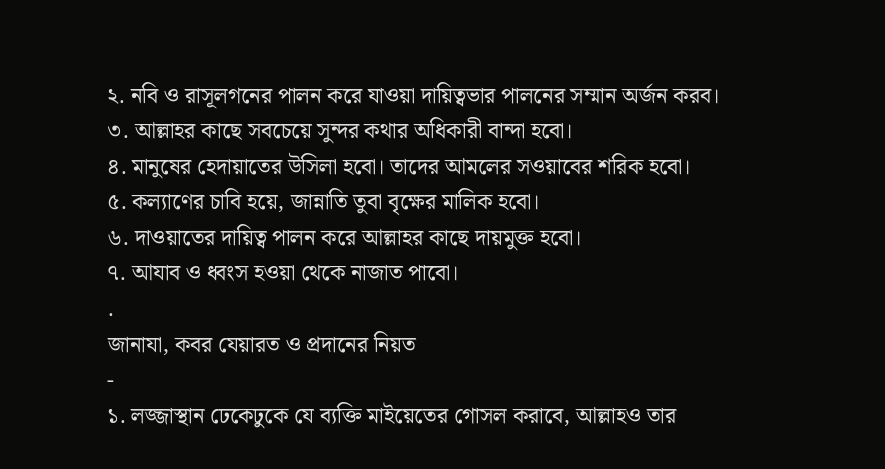২. নবি ও রাসূলগনের পালন করে যাওয়া দায়িত্বভার পালনের সম্মান অর্জন করব।
৩. আল্লাহর কাছে সবচেয়ে সুন্দর কথার অধিকারী বান্দা হবো।
৪. মানুষের হেদায়াতের উসিলা হবো। তাদের আমলের সওয়াবের শরিক হবো।
৫. কল্যাণের চাবি হয়ে, জান্নাতি তুবা বৃক্ষের মালিক হবো।
৬. দাওয়াতের দায়িত্ব পালন করে আল্লাহর কাছে দায়মুক্ত হবো।
৭. আযাব ও ধ্বংস হওয়া থেকে নাজাত পাবো।
.
জানাযা, কবর যেয়ারত ও প্রদানের নিয়ত
-
১. লজ্জাস্থান ঢেকেঢুকে যে ব্যক্তি মাইয়েতের গোসল করাবে, আল্লাহও তার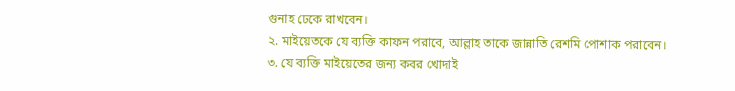গুনাহ ঢেকে রাখবেন।
২. মাইয়েতকে যে ব্যক্তি কাফন পরাবে, আল্লাহ তাকে জান্নাতি রেশমি পোশাক পরাবেন।
৩. যে ব্যক্তি মাইয়েতের জন্য কবর খোদাই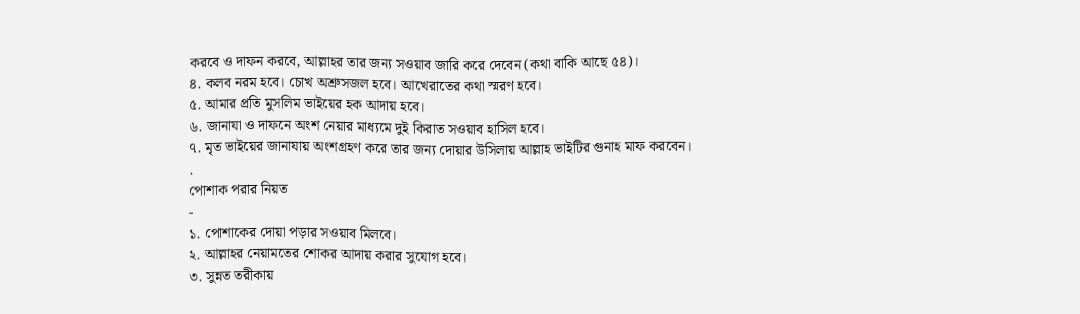করবে ও দাফন করবে, আল্লাহর তার জন্য সওয়াব জারি করে দেবেন (কথা বাকি আছে ৫৪)।
৪. কলব নরম হবে। চোখ অশ্রুসজল হবে। আখেরাতের কথা স্মরণ হবে।
৫. আমার প্রতি মুসলিম ভাইয়ের হক আদায় হবে।
৬. জানাযা ও দাফনে অংশ নেয়ার মাধ্যমে দুই কিরাত সওয়াব হাসিল হবে।
৭. মৃত ভাইয়ের জানাযায় অংশগ্রহণ করে তার জন্য দোয়ার উসিলায় আল্লাহ ভাইটির গুনাহ মাফ করবেন।
.
পোশাক পরার নিয়ত
-
১. পোশাকের দোয়া পড়ার সওয়াব মিলবে।
২. আল্লাহর নেয়ামতের শোকর আদায় করার সুযোগ হবে।
৩. সুন্নত তরীকায়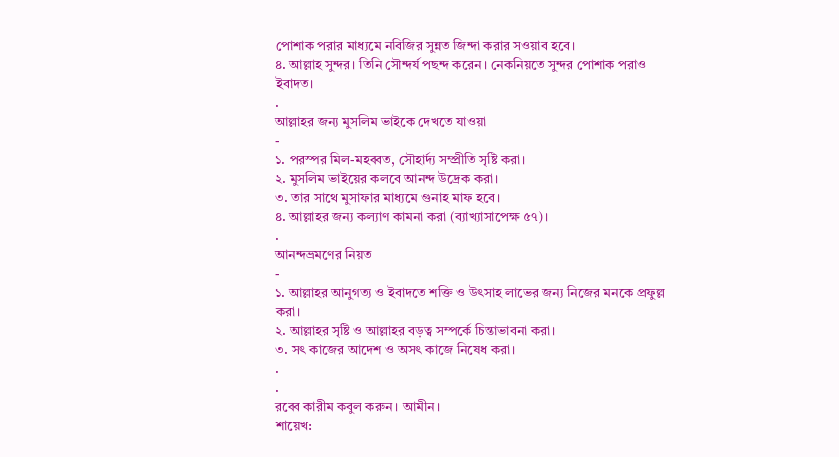পোশাক পরার মাধ্যমে নবিজির সুন্নত জিন্দা করার সওয়াব হবে।
৪. আল্লাহ সুন্দর। তিনি সৌন্দর্য পছন্দ করেন। নেকনিয়তে সুন্দর পোশাক পরাও ইবাদত।
.
আল্লাহর জন্য মুসলিম ভাইকে দেখতে যাওয়া
-
১. পরস্পর মিল-মহব্বত, সৌহার্দ্য সম্প্রীতি সৃষ্টি করা।
২. মুসলিম ভাইয়ের কলবে আনন্দ উদ্রেক করা।
৩. তার সাথে মুসাফার মাধ্যমে গুনাহ মাফ হবে।
৪. আল্লাহর জন্য কল্যাণ কামনা করা (ব্যাখ্যাসাপেক্ষ ৫৭)।
.
আনন্দভ্রমণের নিয়ত
-
১. আল্লাহর আনুগত্য ও ইবাদতে শক্তি ও উৎসাহ লাভের জন্য নিজের মনকে প্রফুল্ল করা।
২. আল্লাহর সৃষ্টি ও আল্লাহর বড়ত্ব সম্পর্কে চিন্তাভাবনা করা।
৩. সৎ কাজের আদেশ ও অসৎ কাজে নিষেধ করা।
.
.
রব্বে কারীম কবুল করুন। আমীন।
শায়েখ: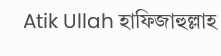Atik Ullah হাফিজাহুল্লাহ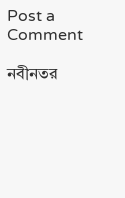Post a Comment

নবীনতর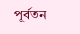পূর্বতন